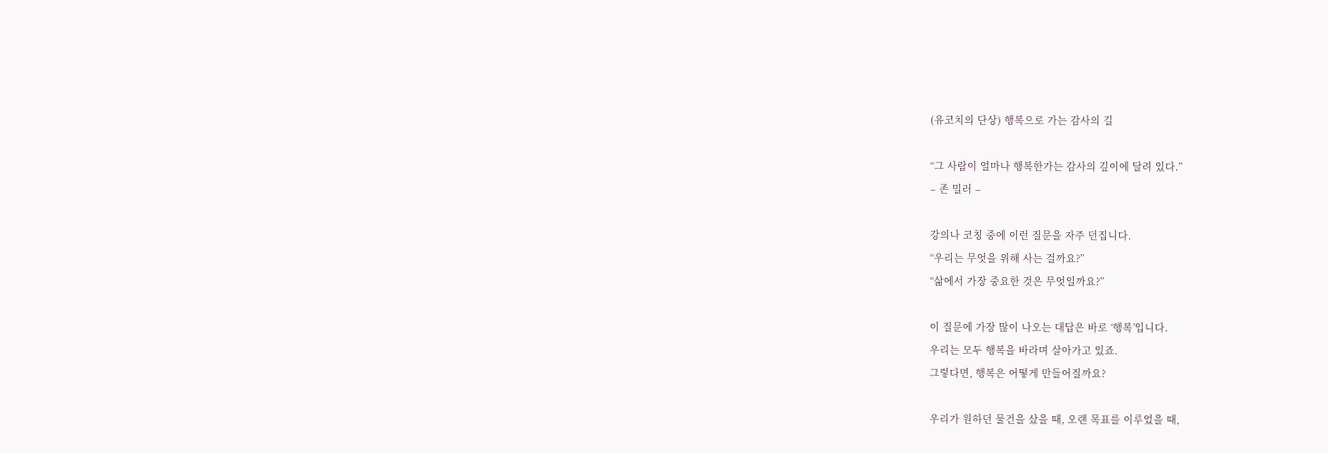(유코치의 단상) 행복으로 가는 감사의 길

“그 사람이 얼마나 행복한가는 감사의 깊이에 달려 있다.”
– 존 밀러 –

강의나 코칭 중에 이런 질문을 자주 던집니다.
“우리는 무엇을 위해 사는 걸까요?”
“삶에서 가장 중요한 것은 무엇일까요?”

이 질문에 가장 많이 나오는 대답은 바로 ‘행복’입니다.
우리는 모두 행복을 바라며 살아가고 있죠.
그렇다면, 행복은 어떻게 만들어질까요?

우리가 원하던 물건을 샀을 때, 오랜 목표를 이루었을 때,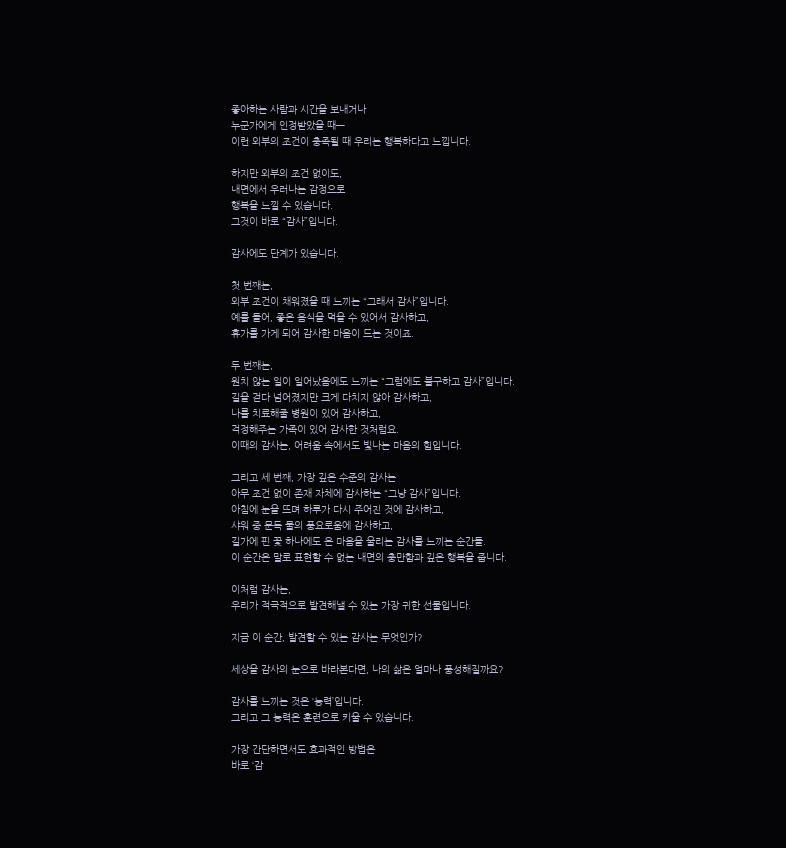좋아하는 사람과 시간을 보내거나
누군가에게 인정받았을 때—
이런 외부의 조건이 충족될 때 우리는 행복하다고 느낍니다.

하지만 외부의 조건 없이도,
내면에서 우러나는 감정으로
행복을 느낄 수 있습니다.
그것이 바로 “감사”입니다.

감사에도 단계가 있습니다.

첫 번째는,
외부 조건이 채워졌을 때 느끼는 “그래서 감사”입니다.
예를 들어, 좋은 음식을 먹을 수 있어서 감사하고,
휴가를 가게 되어 감사한 마음이 드는 것이죠.

두 번째는,
원치 않는 일이 일어났음에도 느끼는 “그럼에도 불구하고 감사”입니다.
길을 걷다 넘어졌지만 크게 다치지 않아 감사하고,
나를 치료해줄 병원이 있어 감사하고,
걱정해주는 가족이 있어 감사한 것처럼요.
이때의 감사는, 어려움 속에서도 빛나는 마음의 힘입니다.

그리고 세 번째, 가장 깊은 수준의 감사는
아무 조건 없이 존재 자체에 감사하는 “그냥 감사”입니다.
아침에 눈을 뜨며 하루가 다시 주어진 것에 감사하고,
샤워 중 문득 물의 풍요로움에 감사하고,
길가에 핀 꽃 하나에도 온 마음을 울리는 감사를 느끼는 순간들.
이 순간은 말로 표현할 수 없는 내면의 충만함과 깊은 행복을 줍니다.

이처럼 감사는,
우리가 적극적으로 발견해낼 수 있는 가장 귀한 선물입니다.

지금 이 순간, 발견할 수 있는 감사는 무엇인가?

세상을 감사의 눈으로 바라본다면, 나의 삶은 얼마나 풍성해질까요?

감사를 느끼는 것은 ‘능력’입니다.
그리고 그 능력은 훈련으로 키울 수 있습니다.

가장 간단하면서도 효과적인 방법은
바로 ‘감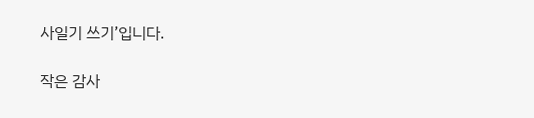사일기 쓰기’입니다.

작은 감사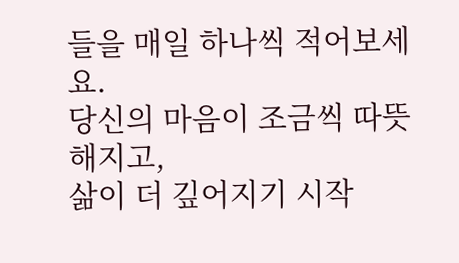들을 매일 하나씩 적어보세요.
당신의 마음이 조금씩 따뜻해지고,
삶이 더 깊어지기 시작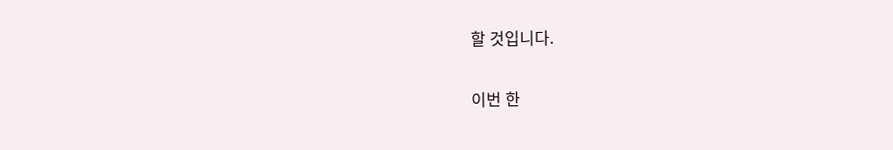할 것입니다.

이번 한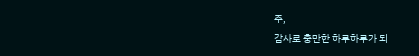주,
감사로 충만한 하루하루가 되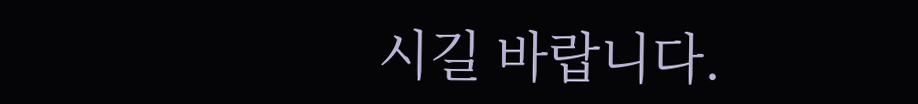시길 바랍니다.